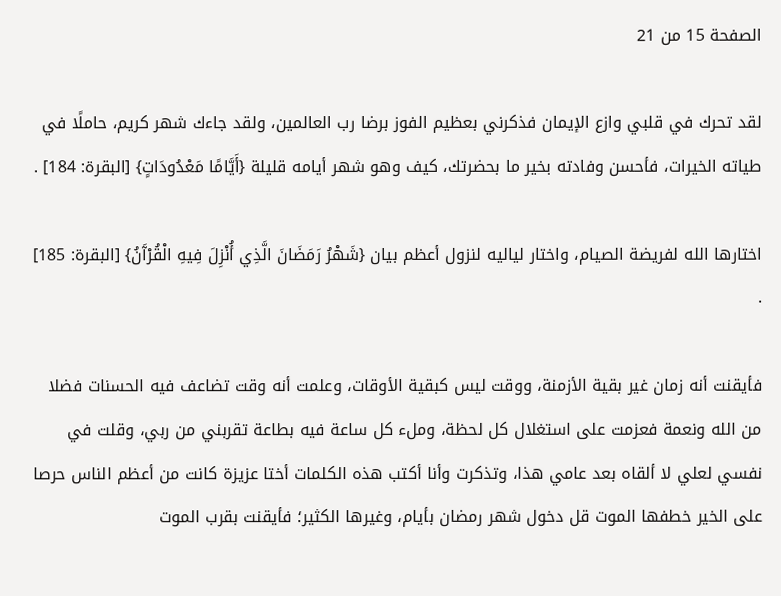الصفحة 15 من 21

لقد تحرك في قلبي وازع الإيمان فذكرني بعظيم الفوز برضا رب العالمين، ولقد جاءك شهر كريم، حاملًا في طياته الخيرات، فأحسن وفادته بخير ما بحضرتك، كيف وهو شهر أيامه قليلة {أَيَّامًا مَعْدُودَاتٍ} [البقرة: 184] .

اختارها الله لفريضة الصيام، واختار لياليه لنزول أعظم بيان {شَهْرُ رَمَضَانَ الَّذِي أُنْزِلَ فِيهِ الْقُرْآَنُ} [البقرة: 185] .

فأيقنت أنه زمان غير بقية الأزمنة، ووقت ليس كبقية الأوقات، وعلمت أنه وقت تضاعف فيه الحسنات فضلا من الله ونعمة فعزمت على استغلال كل لحظة، وملء كل ساعة فيه بطاعة تقربني من ربي، وقلت في نفسي لعلي لا ألقاه بعد عامي هذا، وتذكرت وأنا أكتب هذه الكلمات أختا عزيزة كانت من أعظم الناس حرصا على الخير خطفها الموت قل دخول شهر رمضان بأيام، وغيرها الكثير؛ فأيقنت بقرب الموت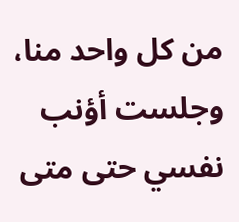من كل واحد منا، وجلست أؤنب نفسي حتى متى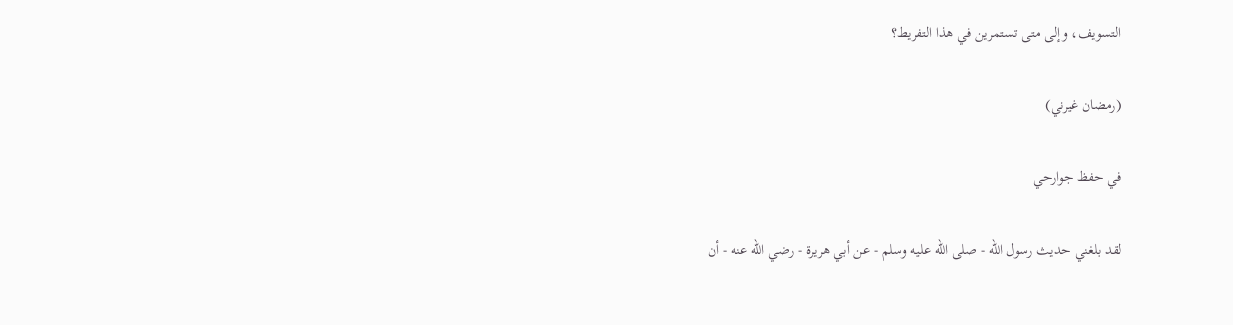التسويف، وإلى متى تستمرين في هذا التفريط؟

(رمضان غيرني)

في حفظ جوارحي

لقد بلغني حديث رسول الله - صلى الله عليه وسلم - عن أبي هريرة - رضي الله عنه - أن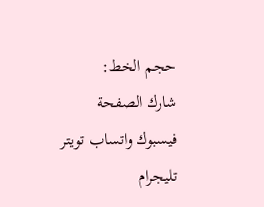حجم الخط:
شارك الصفحة
فيسبوك واتساب تويتر تليجرام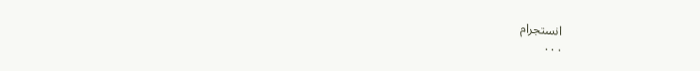انستجرام
. . .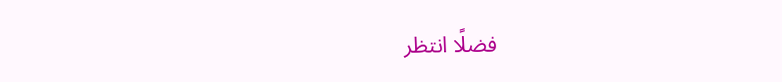فضلًا انتظر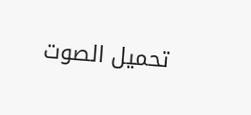تحميل الصوت